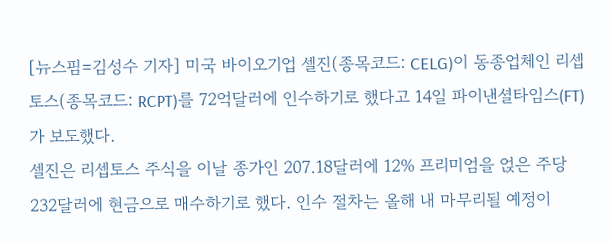[뉴스핌=김성수 기자] 미국 바이오기업 셀진(종목코드: CELG)이 동종업체인 리셉토스(종목코드: RCPT)를 72억달러에 인수하기로 했다고 14일 파이낸셜타임스(FT)가 보도했다.
셀진은 리셉토스 주식을 이날 종가인 207.18달러에 12% 프리미엄을 얹은 주당 232달러에 현금으로 매수하기로 했다. 인수 절차는 올해 내 마무리될 예정이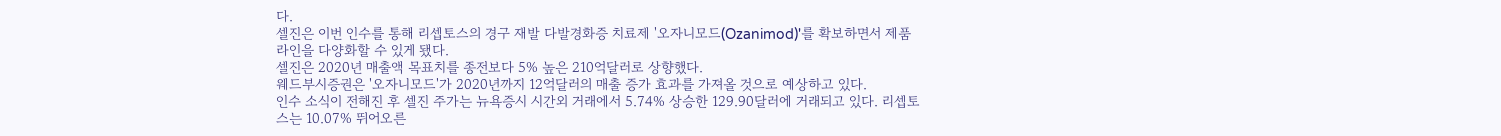다.
셀진은 이번 인수를 통해 리셉토스의 경구 재발 다발경화증 치료제 '오자니모드(Ozanimod)'를 확보하면서 제품 라인을 다양화할 수 있게 됐다.
셀진은 2020년 매출액 목표치를 종전보다 5% 높은 210억달러로 상향했다.
웨드부시증권은 '오자니모드'가 2020년까지 12억달러의 매출 증가 효과를 가져올 것으로 예상하고 있다.
인수 소식이 전해진 후 셀진 주가는 뉴욕증시 시간외 거래에서 5.74% 상승한 129.90달러에 거래되고 있다. 리셉토스는 10.07% 뛰어오른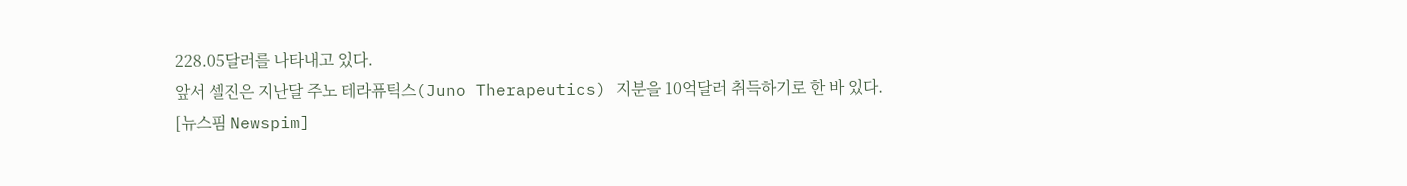228.05달러를 나타내고 있다.
앞서 셀진은 지난달 주노 테라퓨틱스(Juno Therapeutics) 지분을 10억달러 취득하기로 한 바 있다.
[뉴스핌 Newspim]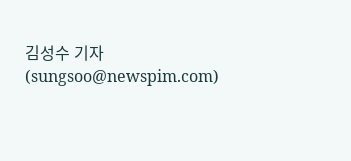김성수 기자 (sungsoo@newspim.com)